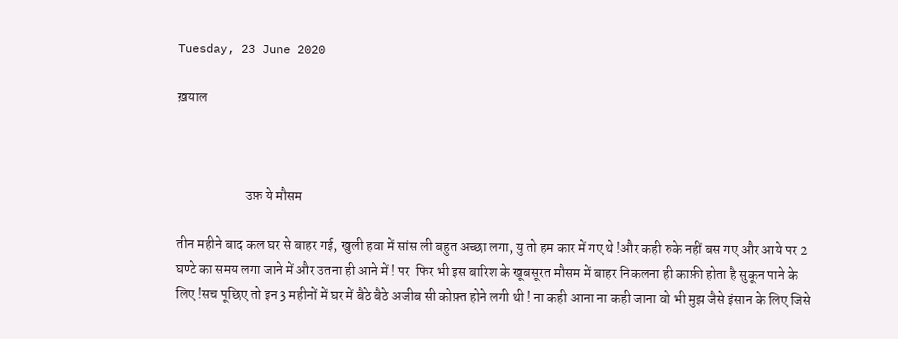Tuesday, 23 June 2020

ख़याल



                         उफ़ ये मौसम

तीन महीने बाद कल घर से बाहर गई, खुली हवा में सांस ली बहुत अच्छा लगा, यु तो हम कार में गए थे !और कही रुके नहीं बस गए और आये पर 2 घण्टे का समय लगा जाने में और उतना ही आने में ! पर  फिर भी इस बारिश के खूबसूरत मौसम में बाहर निकलना ही काफ़ी होता है सुकून पाने के लिए !सच पूछिए तो इन 3 महीनों में घर में बैठे बैठे अजीब सी कोफ़्त होने लगी थी ! ना कही आना ना कही जाना वो भी मुझ जैसे इंसान के लिए जिसे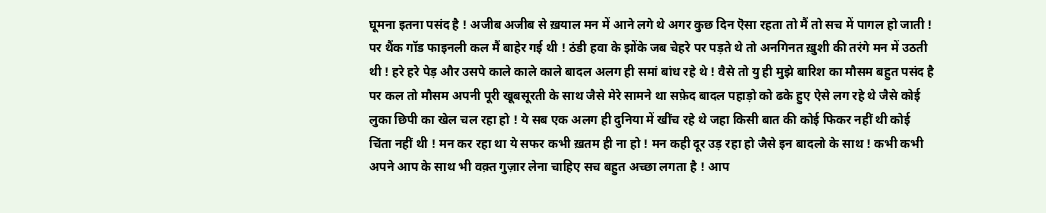घूमना इतना पसंद है ! अजीब अजीब से ख़याल मन में आने लगे थे अगर कुछ दिन ऎसा रहता तो मैं तो सच में पागल हो जाती ! पर थैंक गॉड फाइनली कल मैं बाहेर गई थी ! ठंडी हवा के झोंके जब चेहरे पर पड़ते थे तो अनगिनत ख़ुशी की तरंगे मन में उठती थी ! हरे हरे पेड़ और उसपे काले काले काले बादल अलग ही समां बांध रहे थे ! वैसे तो यु ही मुझे बारिश का मौसम बहुत पसंद है पर कल तो मौसम अपनी पूरी खूबसूरती के साथ जैसे मेरे सामने था सफ़ेद बादल पहाड़ो को ढके हुए ऐसे लग रहे थे जैसे कोई लुका छिपी का खेल चल रहा हो ! ये सब एक अलग ही दुनिया में खींच रहे थे जहा किसी बात की कोई फिकर नहीं थी कोई चिंता नहीं थी ! मन कर रहा था ये सफर कभी ख़तम ही ना हो ! मन कही दूर उड़ रहा हो जैसे इन बादलो के साथ ! कभी कभी अपने आप के साथ भी वक़्त गुज़ार लेना चाहिए सच बहुत अच्छा लगता है ! आप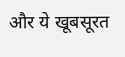और ये खूबसूरत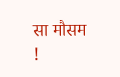सा मौसम !